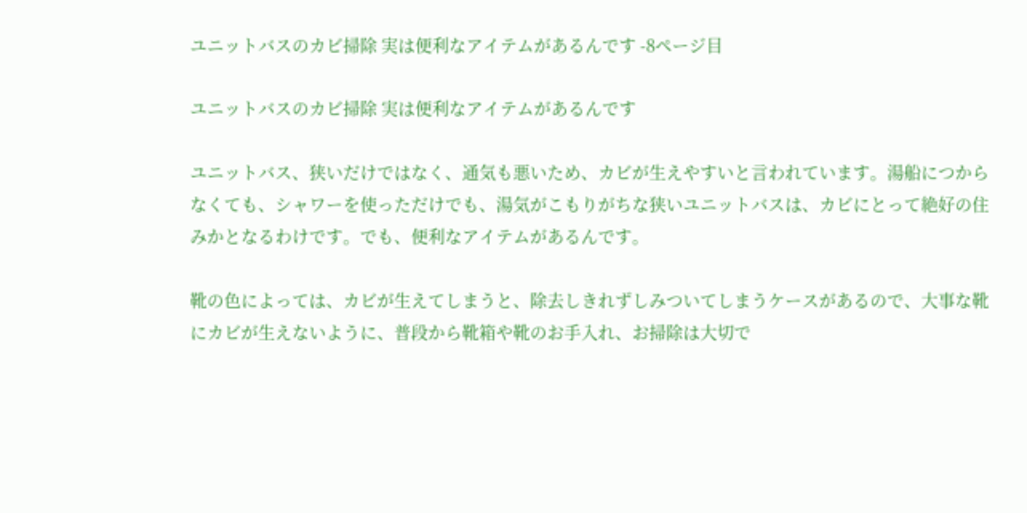ユニットバスのカビ掃除 実は便利なアイテムがあるんです -8ページ目

ユニットバスのカビ掃除 実は便利なアイテムがあるんです

ユニットバス、狭いだけではなく、通気も悪いため、カビが生えやすいと言われています。湯船につからなくても、シャワーを使っただけでも、湯気がこもりがちな狭いユニットバスは、カビにとって絶好の住みかとなるわけです。でも、便利なアイテムがあるんです。

靴の色によっては、カビが生えてしまうと、除去しきれずしみついてしまうケースがあるので、大事な靴にカビが生えないように、普段から靴箱や靴のお手入れ、お掃除は大切で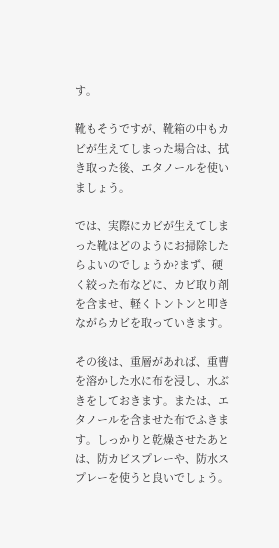す。

靴もそうですが、靴箱の中もカビが生えてしまった場合は、拭き取った後、エタノールを使いましょう。

では、実際にカビが生えてしまった靴はどのようにお掃除したらよいのでしょうか?まず、硬く絞った布などに、カビ取り剤を含ませ、軽くトントンと叩きながらカビを取っていきます。

その後は、重層があれば、重曹を溶かした水に布を浸し、水ぶきをしておきます。または、エタノールを含ませた布でふきます。しっかりと乾燥させたあとは、防カビスプレーや、防水スプレーを使うと良いでしょう。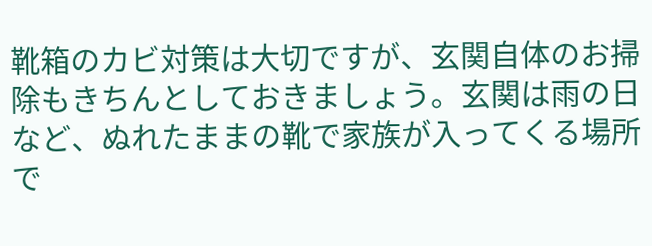靴箱のカビ対策は大切ですが、玄関自体のお掃除もきちんとしておきましょう。玄関は雨の日など、ぬれたままの靴で家族が入ってくる場所で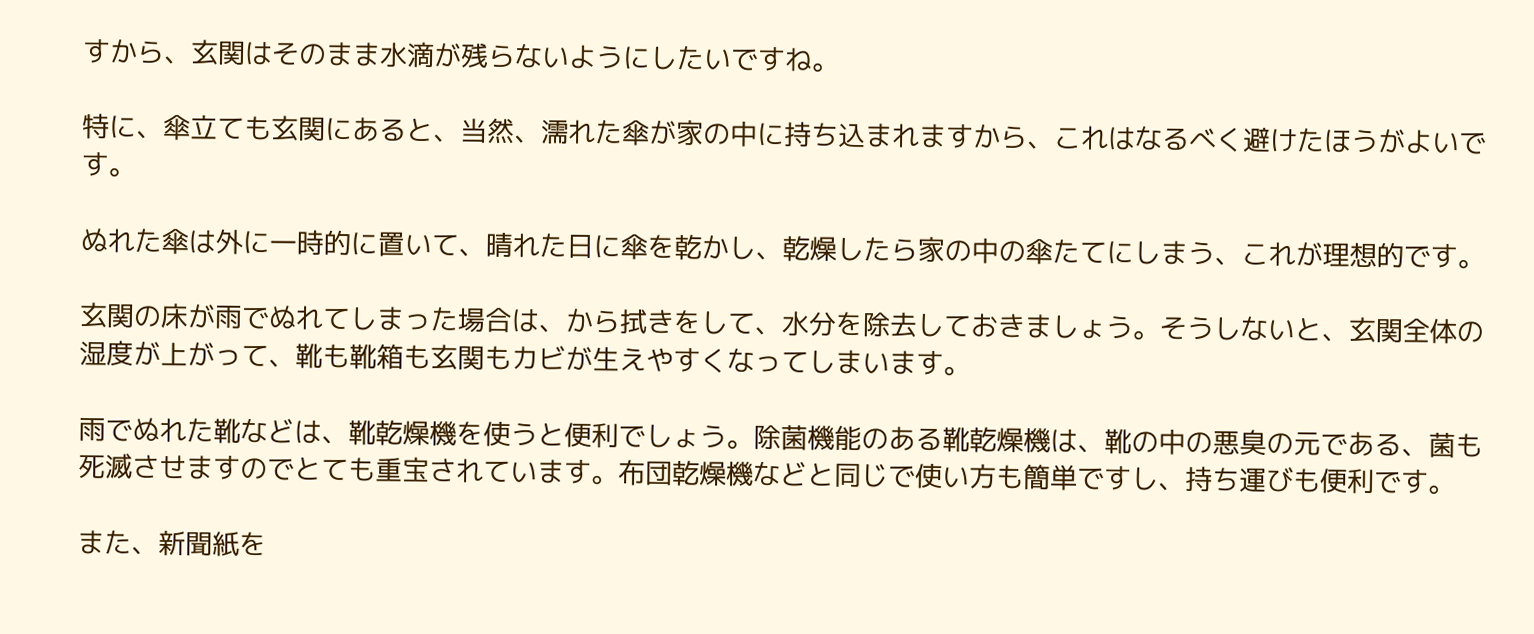すから、玄関はそのまま水滴が残らないようにしたいですね。

特に、傘立ても玄関にあると、当然、濡れた傘が家の中に持ち込まれますから、これはなるべく避けたほうがよいです。

ぬれた傘は外に一時的に置いて、晴れた日に傘を乾かし、乾燥したら家の中の傘たてにしまう、これが理想的です。

玄関の床が雨でぬれてしまった場合は、から拭きをして、水分を除去しておきましょう。そうしないと、玄関全体の湿度が上がって、靴も靴箱も玄関もカビが生えやすくなってしまいます。

雨でぬれた靴などは、靴乾燥機を使うと便利でしょう。除菌機能のある靴乾燥機は、靴の中の悪臭の元である、菌も死滅させますのでとても重宝されています。布団乾燥機などと同じで使い方も簡単ですし、持ち運びも便利です。

また、新聞紙を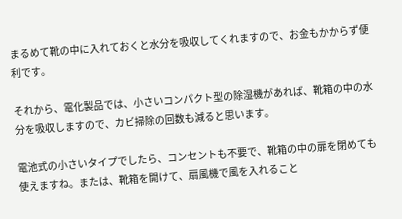まるめて靴の中に入れておくと水分を吸収してくれますので、お金もかからず便利です。

それから、電化製品では、小さいコンパクト型の除湿機があれば、靴箱の中の水分を吸収しますので、カビ掃除の回数も減ると思います。

電池式の小さいタイプでしたら、コンセントも不要で、靴箱の中の扉を閉めても使えますね。または、靴箱を開けて、扇風機で風を入れること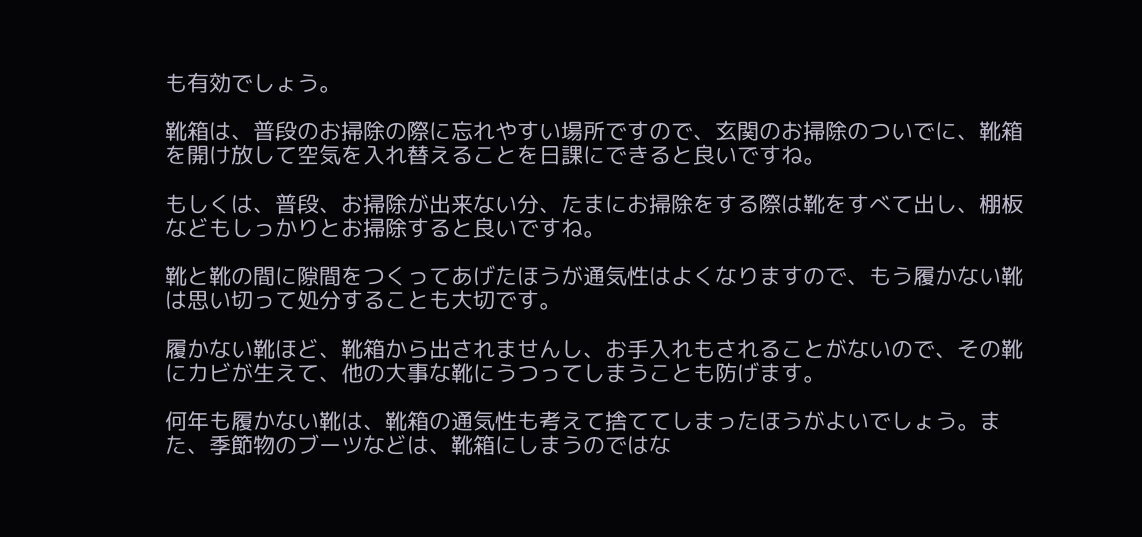も有効でしょう。

靴箱は、普段のお掃除の際に忘れやすい場所ですので、玄関のお掃除のついでに、靴箱を開け放して空気を入れ替えることを日課にできると良いですね。

もしくは、普段、お掃除が出来ない分、たまにお掃除をする際は靴をすべて出し、棚板などもしっかりとお掃除すると良いですね。

靴と靴の間に隙間をつくってあげたほうが通気性はよくなりますので、もう履かない靴は思い切って処分することも大切です。

履かない靴ほど、靴箱から出されませんし、お手入れもされることがないので、その靴にカビが生えて、他の大事な靴にうつってしまうことも防げます。

何年も履かない靴は、靴箱の通気性も考えて捨ててしまったほうがよいでしょう。また、季節物のブーツなどは、靴箱にしまうのではな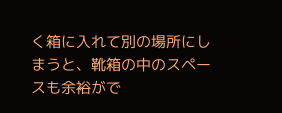く箱に入れて別の場所にしまうと、靴箱の中のスペースも余裕がで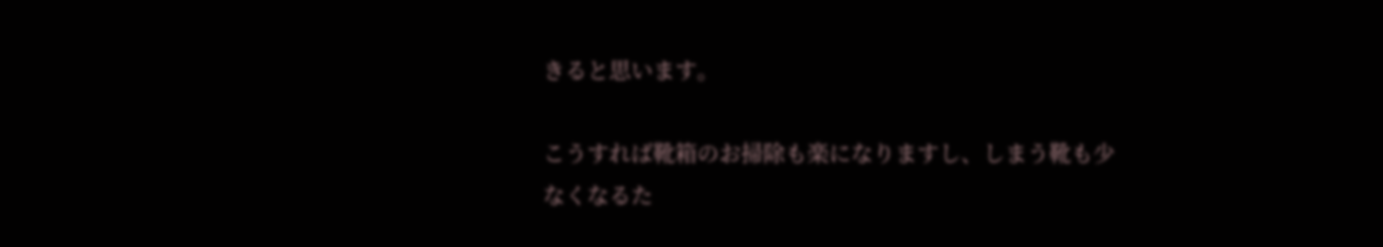きると思います。

こうすれば靴箱のお掃除も楽になりますし、しまう靴も少なくなるた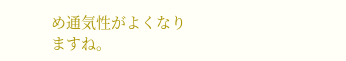め通気性がよくなりますね。